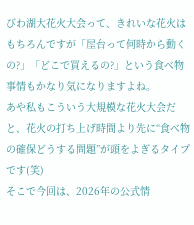びわ湖大花火大会って、きれいな花火はもちろんですが「屋台って何時から動くの?」「どこで買えるの?」という食べ物事情もかなり気になりますよね。
あや私もこういう大規模な花火大会だと、花火の打ち上げ時間より先に“食べ物の確保どうする問題”が頭をよぎるタイプです(笑)
そこで今回は、2026年の公式情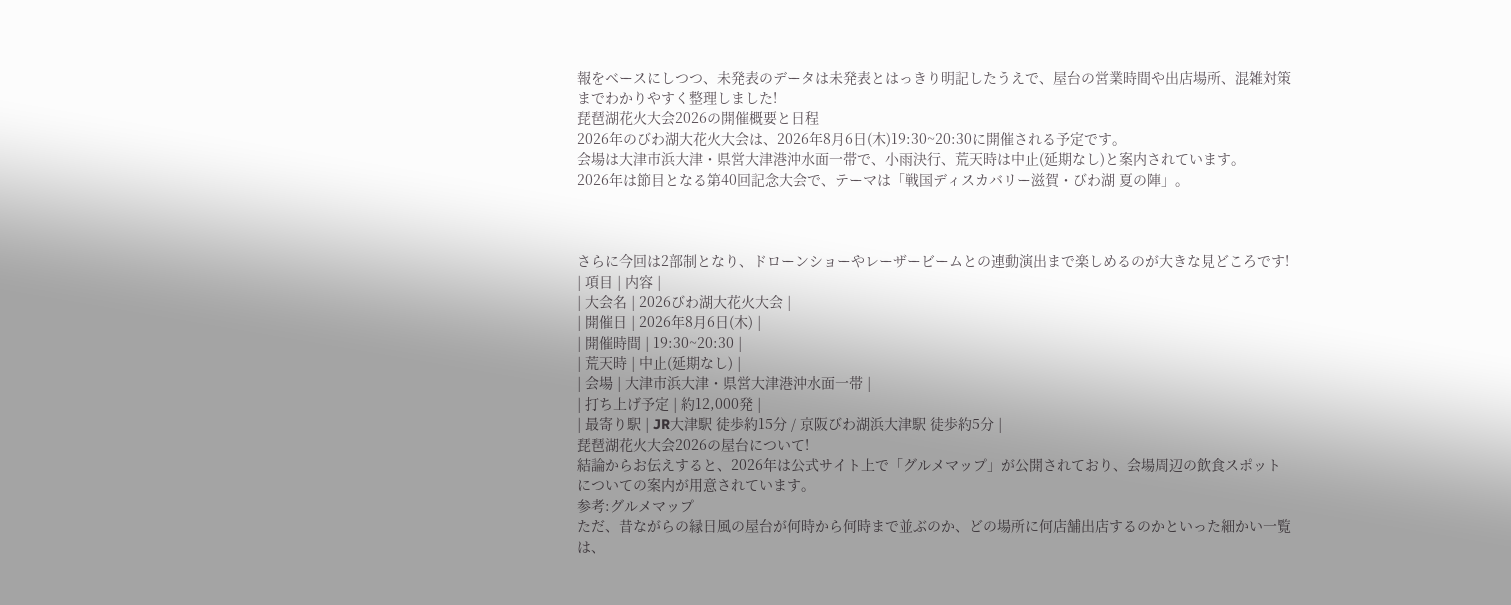報をベースにしつつ、未発表のデータは未発表とはっきり明記したうえで、屋台の営業時間や出店場所、混雑対策までわかりやすく整理しました!
琵琶湖花火大会2026の開催概要と日程
2026年のびわ湖大花火大会は、2026年8月6日(木)19:30~20:30に開催される予定です。
会場は大津市浜大津・県営大津港沖水面一帯で、小雨決行、荒天時は中止(延期なし)と案内されています。
2026年は節目となる第40回記念大会で、テーマは「戦国ディスカバリー滋賀・びわ湖 夏の陣」。



さらに今回は2部制となり、ドローンショーやレーザービームとの連動演出まで楽しめるのが大きな見どころです!
| 項目 | 内容 |
| 大会名 | 2026びわ湖大花火大会 |
| 開催日 | 2026年8月6日(木) |
| 開催時間 | 19:30~20:30 |
| 荒天時 | 中止(延期なし) |
| 会場 | 大津市浜大津・県営大津港沖水面一帯 |
| 打ち上げ予定 | 約12,000発 |
| 最寄り駅 | JR大津駅 徒歩約15分 / 京阪びわ湖浜大津駅 徒歩約5分 |
琵琶湖花火大会2026の屋台について!
結論からお伝えすると、2026年は公式サイト上で「グルメマップ」が公開されており、会場周辺の飲食スポットについての案内が用意されています。
参考:グルメマップ
ただ、昔ながらの縁日風の屋台が何時から何時まで並ぶのか、どの場所に何店舗出店するのかといった細かい一覧は、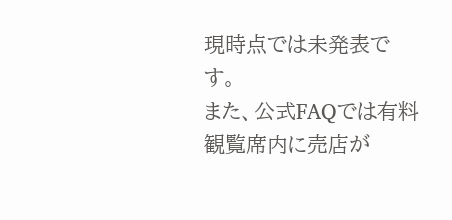現時点では未発表です。
また、公式FAQでは有料観覧席内に売店が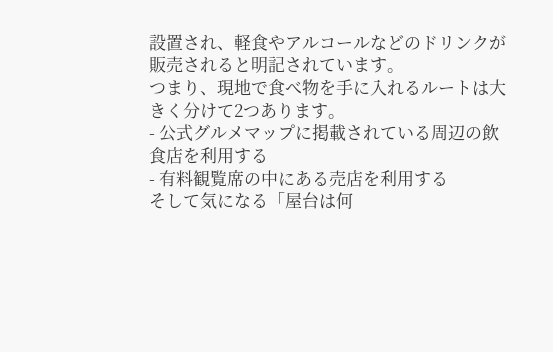設置され、軽食やアルコールなどのドリンクが販売されると明記されています。
つまり、現地で食べ物を手に入れるルートは大きく分けて2つあります。
- 公式グルメマップに掲載されている周辺の飲食店を利用する
- 有料観覧席の中にある売店を利用する
そして気になる「屋台は何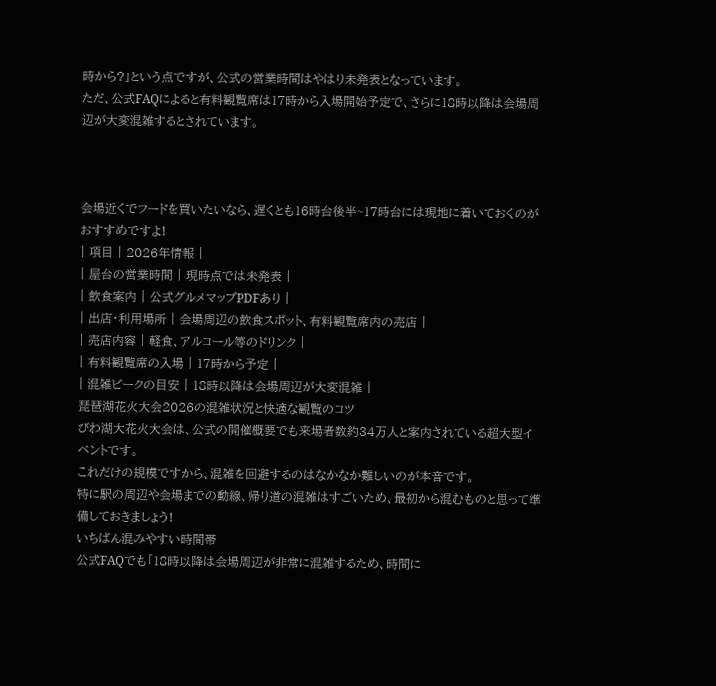時から?」という点ですが、公式の営業時間はやはり未発表となっています。
ただ、公式FAQによると有料観覧席は17時から入場開始予定で、さらに18時以降は会場周辺が大変混雑するとされています。



会場近くでフードを買いたいなら、遅くとも16時台後半~17時台には現地に着いておくのがおすすめですよ!
| 項目 | 2026年情報 |
| 屋台の営業時間 | 現時点では未発表 |
| 飲食案内 | 公式グルメマップPDFあり |
| 出店・利用場所 | 会場周辺の飲食スポット、有料観覧席内の売店 |
| 売店内容 | 軽食、アルコール等のドリンク |
| 有料観覧席の入場 | 17時から予定 |
| 混雑ピークの目安 | 18時以降は会場周辺が大変混雑 |
琵琶湖花火大会2026の混雑状況と快適な観覧のコツ
びわ湖大花火大会は、公式の開催概要でも来場者数約34万人と案内されている超大型イベントです。
これだけの規模ですから、混雑を回避するのはなかなか難しいのが本音です。
特に駅の周辺や会場までの動線、帰り道の混雑はすごいため、最初から混むものと思って準備しておきましょう!
いちばん混みやすい時間帯
公式FAQでも「18時以降は会場周辺が非常に混雑するため、時間に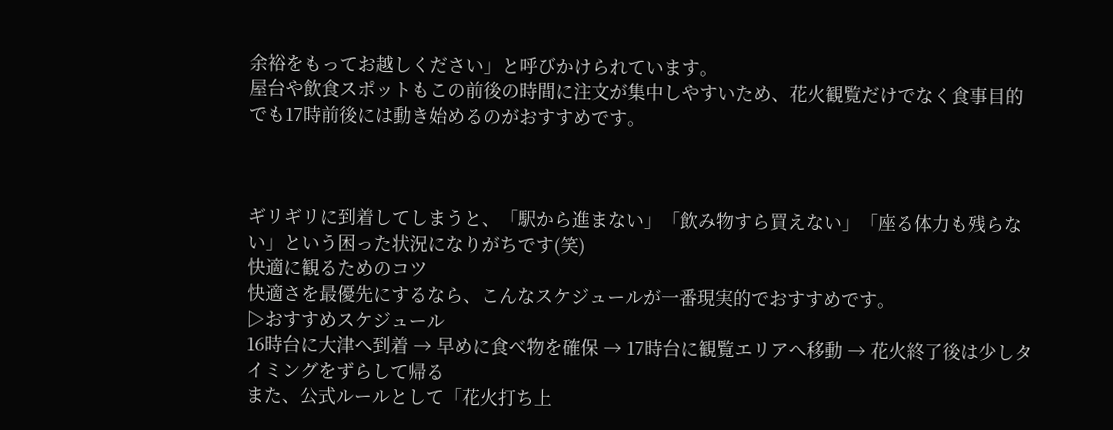余裕をもってお越しください」と呼びかけられています。
屋台や飲食スポットもこの前後の時間に注文が集中しやすいため、花火観覧だけでなく食事目的でも17時前後には動き始めるのがおすすめです。



ギリギリに到着してしまうと、「駅から進まない」「飲み物すら買えない」「座る体力も残らない」という困った状況になりがちです(笑)
快適に観るためのコツ
快適さを最優先にするなら、こんなスケジュールが一番現実的でおすすめです。
▷おすすめスケジュール
16時台に大津へ到着 → 早めに食べ物を確保 → 17時台に観覧エリアへ移動 → 花火終了後は少しタイミングをずらして帰る
また、公式ルールとして「花火打ち上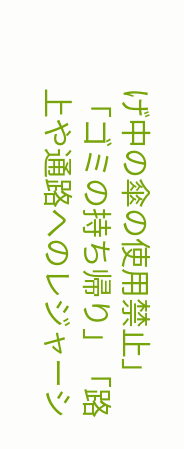げ中の傘の使用禁止」「ゴミの持ち帰り」「路上や通路へのレジャーシ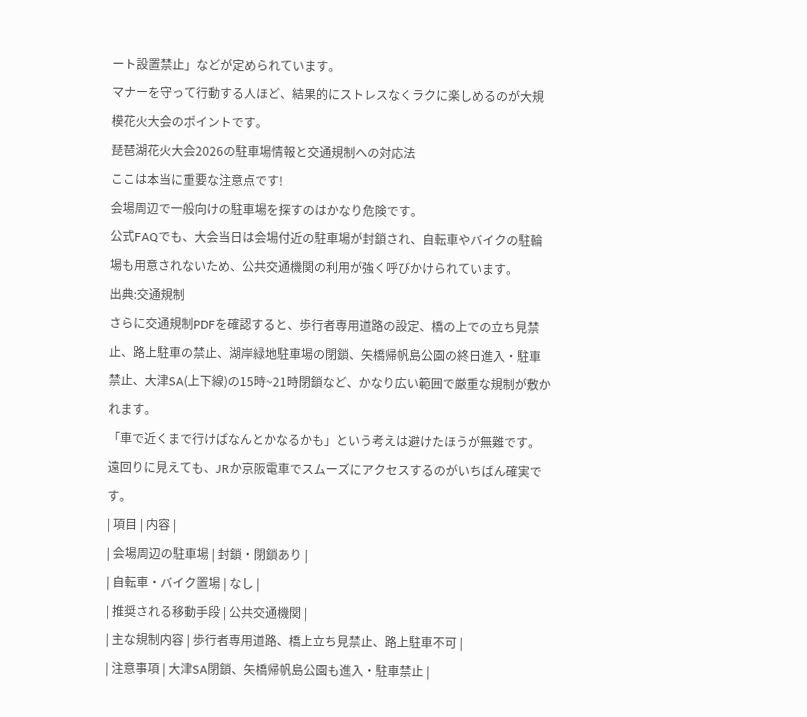ート設置禁止」などが定められています。
マナーを守って行動する人ほど、結果的にストレスなくラクに楽しめるのが大規模花火大会のポイントです。
琵琶湖花火大会2026の駐車場情報と交通規制への対応法
ここは本当に重要な注意点です!
会場周辺で一般向けの駐車場を探すのはかなり危険です。
公式FAQでも、大会当日は会場付近の駐車場が封鎖され、自転車やバイクの駐輪場も用意されないため、公共交通機関の利用が強く呼びかけられています。
出典:交通規制
さらに交通規制PDFを確認すると、歩行者専用道路の設定、橋の上での立ち見禁止、路上駐車の禁止、湖岸緑地駐車場の閉鎖、矢橋帰帆島公園の終日進入・駐車禁止、大津SA(上下線)の15時~21時閉鎖など、かなり広い範囲で厳重な規制が敷かれます。
「車で近くまで行けばなんとかなるかも」という考えは避けたほうが無難です。
遠回りに見えても、JRか京阪電車でスムーズにアクセスするのがいちばん確実です。
| 項目 | 内容 |
| 会場周辺の駐車場 | 封鎖・閉鎖あり |
| 自転車・バイク置場 | なし |
| 推奨される移動手段 | 公共交通機関 |
| 主な規制内容 | 歩行者専用道路、橋上立ち見禁止、路上駐車不可 |
| 注意事項 | 大津SA閉鎖、矢橋帰帆島公園も進入・駐車禁止 |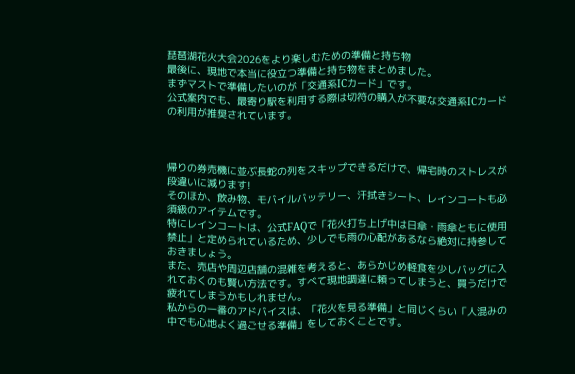琵琶湖花火大会2026をより楽しむための準備と持ち物
最後に、現地で本当に役立つ準備と持ち物をまとめました。
まずマストで準備したいのが「交通系ICカード」です。
公式案内でも、最寄り駅を利用する際は切符の購入が不要な交通系ICカードの利用が推奨されています。



帰りの券売機に並ぶ長蛇の列をスキップできるだけで、帰宅時のストレスが段違いに減ります!
そのほか、飲み物、モバイルバッテリー、汗拭きシート、レインコートも必須級のアイテムです。
特にレインコートは、公式FAQで「花火打ち上げ中は日傘・雨傘ともに使用禁止」と定められているため、少しでも雨の心配があるなら絶対に持参しておきましょう。
また、売店や周辺店舗の混雑を考えると、あらかじめ軽食を少しバッグに入れておくのも賢い方法です。すべて現地調達に頼ってしまうと、買うだけで疲れてしまうかもしれません。
私からの一番のアドバイスは、「花火を見る準備」と同じくらい「人混みの中でも心地よく過ごせる準備」をしておくことです。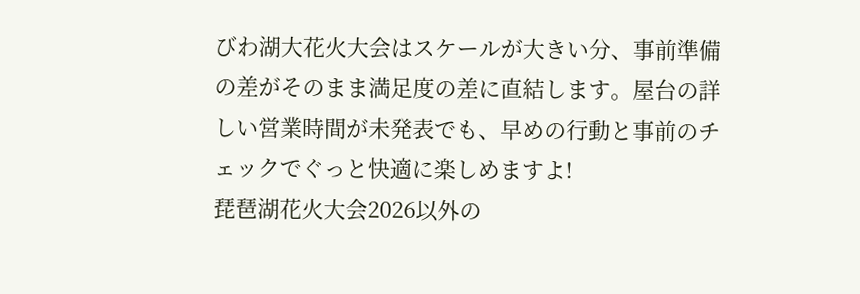びわ湖大花火大会はスケールが大きい分、事前準備の差がそのまま満足度の差に直結します。屋台の詳しい営業時間が未発表でも、早めの行動と事前のチェックでぐっと快適に楽しめますよ!
琵琶湖花火大会2026以外の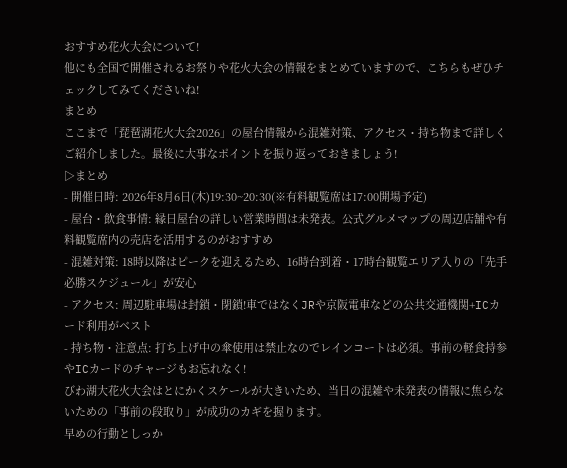おすすめ花火大会について!
他にも全国で開催されるお祭りや花火大会の情報をまとめていますので、こちらもぜひチェックしてみてくださいね!
まとめ
ここまで「琵琶湖花火大会2026」の屋台情報から混雑対策、アクセス・持ち物まで詳しくご紹介しました。最後に大事なポイントを振り返っておきましょう!
▷まとめ
- 開催日時: 2026年8月6日(木)19:30~20:30(※有料観覧席は17:00開場予定)
- 屋台・飲食事情: 縁日屋台の詳しい営業時間は未発表。公式グルメマップの周辺店舗や有料観覧席内の売店を活用するのがおすすめ
- 混雑対策: 18時以降はピークを迎えるため、16時台到着・17時台観覧エリア入りの「先手必勝スケジュール」が安心
- アクセス: 周辺駐車場は封鎖・閉鎖!車ではなくJRや京阪電車などの公共交通機関+ICカード利用がベスト
- 持ち物・注意点: 打ち上げ中の傘使用は禁止なのでレインコートは必須。事前の軽食持参やICカードのチャージもお忘れなく!
びわ湖大花火大会はとにかくスケールが大きいため、当日の混雑や未発表の情報に焦らないための「事前の段取り」が成功のカギを握ります。
早めの行動としっか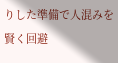りした準備で人混みを賢く回避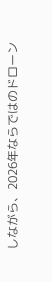しながら、2026年ならではのドローン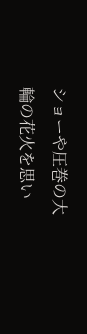ショーや圧巻の大輪の花火を思い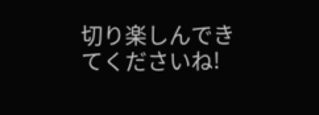切り楽しんできてくださいね!